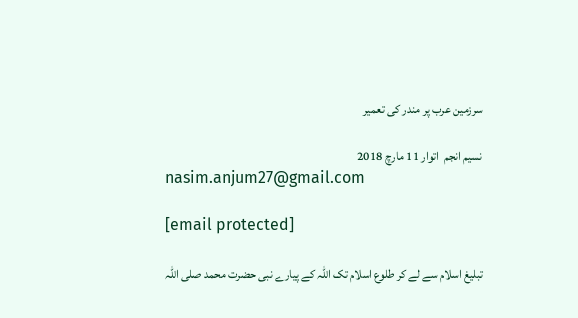سرزمین عرب پر مندر کی تعمیر

نسیم انجم  اتوار 11 مارچ 2018
nasim.anjum27@gmail.com

[email protected]

تبلیغ اسلام سے لے کر طلوع اسلام تک اللہ کے پیارے نبی حضرت محمد صلی اللہ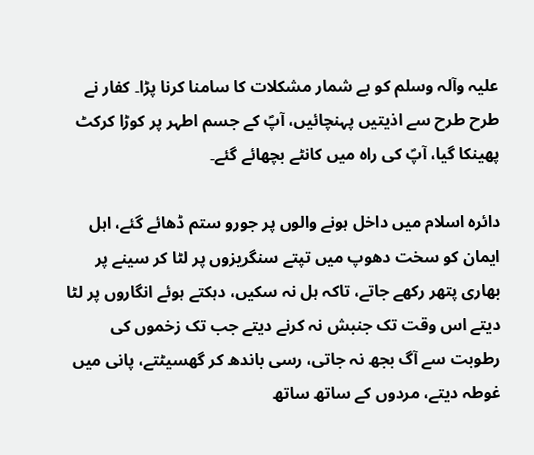علیہ وآلہ وسلم کو بے شمار مشکلات کا سامنا کرنا پڑا۔ کفار نے طرح طرح سے اذیتیں پہنچائیں، آپؐ کے جسم اطہر پر کوڑا کرکٹ پھینکا گیا، آپؐ کی راہ میں کانٹے بچھائے گئے۔

دائرہ اسلام میں داخل ہونے والوں پر جورو ستم ڈھائے گئے، اہل ایمان کو سخت دھوپ میں تپتے سنگریزوں پر لٹا کر سینے پر بھاری پتھر رکھے جاتے، تاکہ ہل نہ سکیں، دہکتے ہوئے انگاروں پر لٹا دیتے اس وقت تک جنبش نہ کرنے دیتے جب تک زخموں کی رطوبت سے آگ بجھ نہ جاتی، رسی باندھ کر گھسیٹتے، پانی میں غوطہ دیتے، مردوں کے ساتھ ساتھ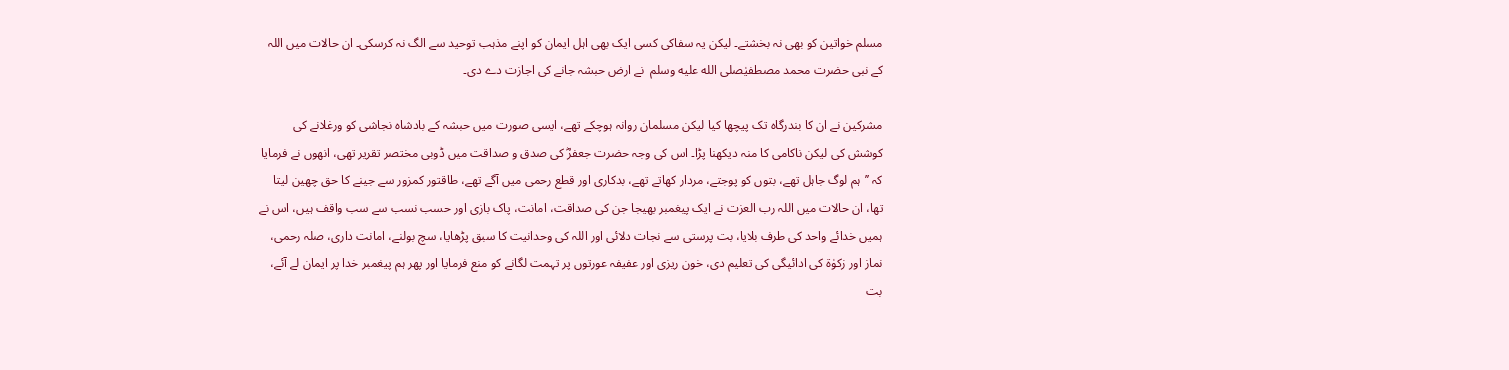مسلم خواتین کو بھی نہ بخشتے۔ لیکن یہ سفاکی کسی ایک بھی اہل ایمان کو اپنے مذہب توحید سے الگ نہ کرسکی۔ ان حالات میں اللہ کے نبی حضرت محمد مصطفیٰصلى الله عليه وسلم  نے ارض حبشہ جانے کی اجازت دے دی۔

مشرکین نے ان کا بندرگاہ تک پیچھا کیا لیکن مسلمان روانہ ہوچکے تھے، ایسی صورت میں حبشہ کے بادشاہ نجاشی کو ورغلانے کی کوشش کی لیکن ناکامی کا منہ دیکھنا پڑا۔ اس کی وجہ حضرت جعفرؓ کی صدق و صداقت میں ڈوبی مختصر تقریر تھی، انھوں نے فرمایا کہ ’’ہم لوگ جاہل تھے، بتوں کو پوجتے، مردار کھاتے تھے، بدکاری اور قطع رحمی میں آگے تھے، طاقتور کمزور سے جینے کا حق چھین لیتا تھا، ان حالات میں اللہ رب العزت نے ایک پیغمبر بھیجا جن کی صداقت، امانت، پاک بازی اور حسب نسب سے سب واقف ہیں، اس نے ہمیں خدائے واحد کی طرف بلایا، بت پرستی سے نجات دلائی اور اللہ کی وحدانیت کا سبق پڑھایا، سچ بولنے، امانت داری، صلہ رحمی، نماز اور زکوٰۃ کی ادائیگی کی تعلیم دی، خون ریزی اور عفیفہ عورتوں پر تہمت لگانے کو منع فرمایا اور پھر ہم پیغمبر خدا پر ایمان لے آئے، بت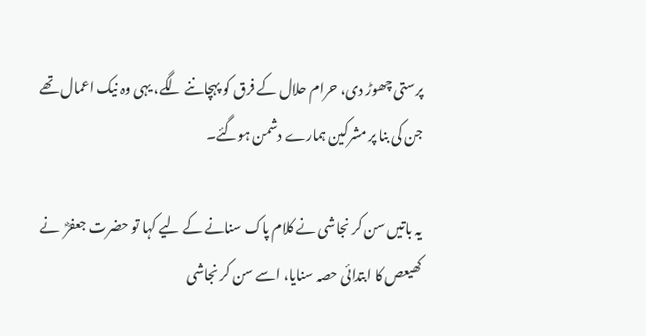پرستی چھوڑ دی، حرام حلال کے فرق کو پہچاننے لگے، یہی وہ نیک اعمال تھے جن کی بنا پر مشرکین ہمارے دشمن ہوگئے۔

یہ باتیں سن کر نجاشی نے کلام پاک سنانے کے لیے کہا تو حضرت جعفرؓ  نے کھیعص کا ابتدائی حصہ سنایا، اسے سن کر نجاشی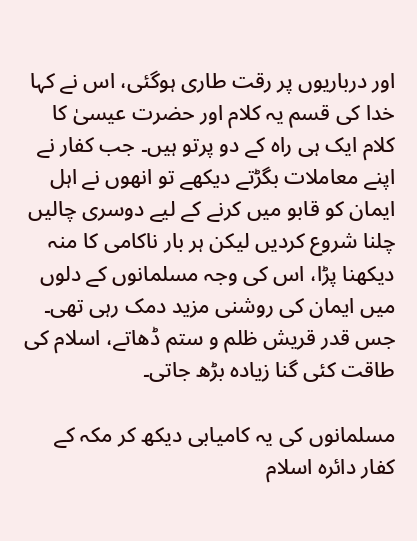اور درباریوں پر رقت طاری ہوگئی، اس نے کہا خدا کی قسم یہ کلام اور حضرت عیسیٰ کا کلام ایک ہی راہ کے دو پرتو ہیں۔ جب کفار نے اپنے معاملات بگڑتے دیکھے تو انھوں نے اہل ایمان کو قابو میں کرنے کے لیے دوسری چالیں چلنا شروع کردیں لیکن ہر بار ناکامی کا منہ دیکھنا پڑا، اس کی وجہ مسلمانوں کے دلوں میں ایمان کی روشنی مزید دمک رہی تھی۔ جس قدر قریش ظلم و ستم ڈھاتے، اسلام کی طاقت کئی گنا زیادہ بڑھ جاتی۔

مسلمانوں کی یہ کامیابی دیکھ کر مکہ کے کفار دائرہ اسلام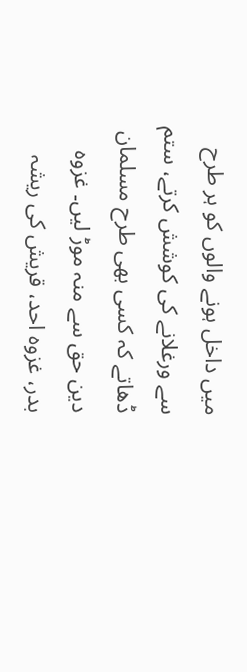میں داخل ہونے والوں کو ہر طرح سے ورغلانے کی کوشش کرتے، ستم ڈھاتے کہ کسی بھی طرح مسلمان دین حق سے منہ موڑ لیں۔ غزوہ بدر، غزوہ احد، قریش کی ریشہ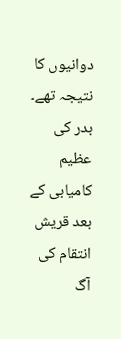دوانیوں کا نتیجہ تھے۔ بدر کی عظیم کامیابی کے بعد قریش انتقام کی آگ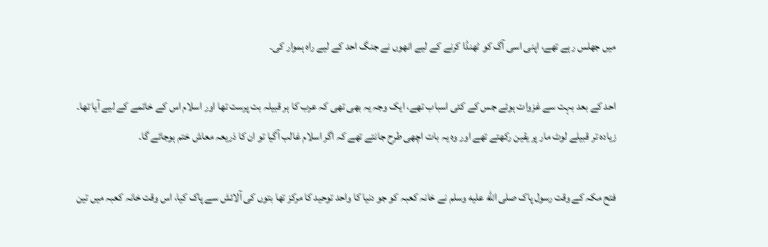میں جھلس رہے تھے، اپنی اسی آگ کو ٹھنڈا کرنے کے لیے انھوں نے جنگ احد کے لیے راہ ہموار کی۔

احد کے بعد بہت سے غزوات ہوئے جس کے کئی اسباب تھے، ایک وجہ یہ بھی تھی کہ عرب کا ہر قبیلہ بت پرست تھا اور اسلام اس کے خاتمے کے لیے آیا تھا۔ زیادہ تر قبیلے لوٹ مار پر یقین رکھتے تھے اور وہ یہ بات اچھی طرح جانتے تھے کہ اگر اسلام غالب آگیا تو ان کا ذریعہ معاش ختم ہوجائے گا۔

فتح مکہ کے وقت رسول پاک صلى الله عليه وسلم نے خانہ کعبہ کو جو دنیا کا واحد توحید کا مرکز تھا بتوں کی آلائش سے پاک کیا، اس وقت خانہ کعبہ میں تین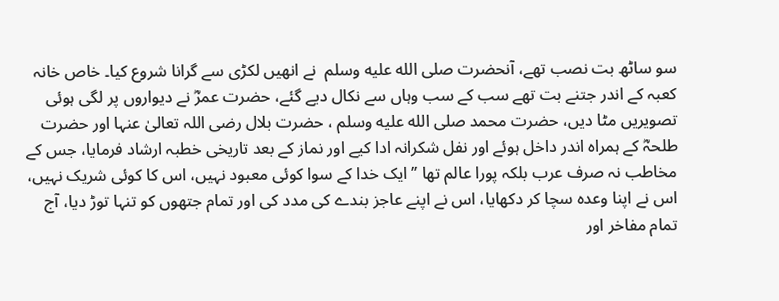سو ساٹھ بت نصب تھے، آنحضرت صلى الله عليه وسلم  نے انھیں لکڑی سے گرانا شروع کیا۔ خاص خانہ کعبہ کے اندر جتنے بت تھے سب کے سب وہاں سے نکال دیے گئے، حضرت عمرؓ نے دیواروں پر لگی ہوئی تصویریں مٹا دیں، حضرت محمد صلى الله عليه وسلم ، حضرت بلال رضی اللہ تعالیٰ عنہا اور حضرت طلحہؓ کے ہمراہ اندر داخل ہوئے اور نفل شکرانہ ادا کیے اور نماز کے بعد تاریخی خطبہ ارشاد فرمایا، جس کے مخاطب نہ صرف عرب بلکہ پورا عالم تھا ’’ایک خدا کے سوا کوئی معبود نہیں، اس کا کوئی شریک نہیں، اس نے اپنا وعدہ سچا کر دکھایا، اس نے اپنے عاجز بندے کی مدد کی اور تمام جتھوں کو تنہا توڑ دیا، آج تمام مفاخر اور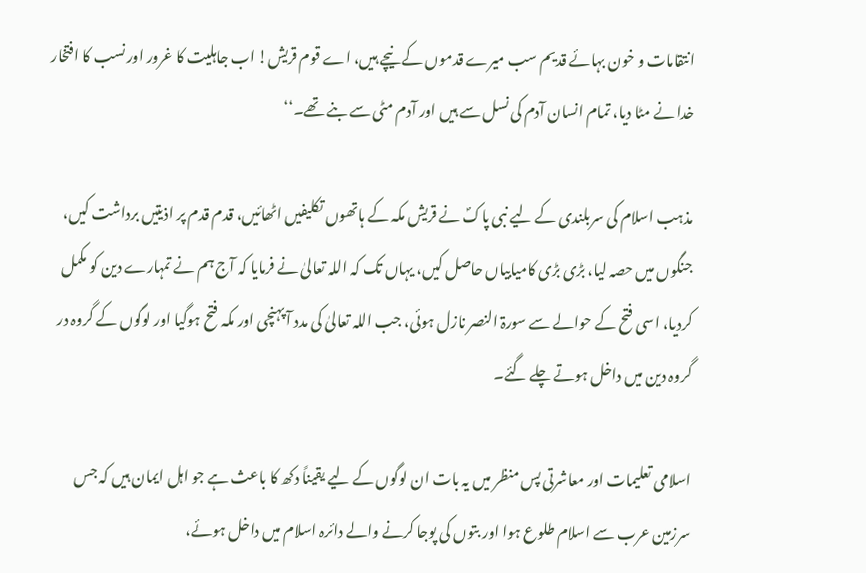انتقامات و خون بہائے قدیم سب میرے قدموں کے نیچے ہیں، اے قوم قریش! اب جاہلیت کا غرور اور نسب کا افتخار خدا نے مٹا دیا، تمام انسان آدم کی نسل سے ہیں اور آدم مٹی سے بنے تھے۔‘‘

مذہب اسلام کی سربلندی کے لیے نبی پاکؐ نے قریش مکہ کے ہاتھوں تکلیفیں اٹھائیں، قدم قدم پر اذیتیں برداشت کیں، جنگوں میں حصہ لیا، بڑی بڑی کامیابیاں حاصل کیں، یہاں تک کہ اللہ تعالیٰ نے فرمایا کہ آج ہم نے تمہارے دین کو مکمل کردیا، اسی فتح کے حوالے سے سورۃ النصر نازل ہوئی، جب اللہ تعالیٰ کی مدد آ پہنچی اور مکہ فتح ہوگیا اور لوگوں کے گروہ در گروہ دین میں داخل ہوتے چلے گئے۔

اسلامی تعلیمات اور معاشرتی پس منظر میں یہ بات ان لوگوں کے لیے یقیناً دکھ کا باعث ہے جو اہل ایمان ہیں کہ جس سرزمین عرب سے اسلام طلوع ہوا اور بتوں کی پوجا کرنے والے دائرہ اسلام میں داخل ہوئے،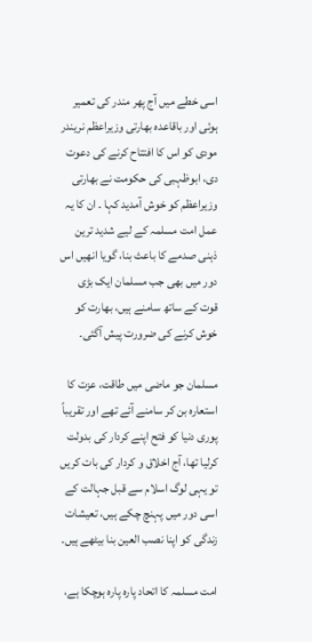اسی خطے میں آج پھر مندر کی تعمیر ہوئی اور باقاعدہ بھارتی وزیراعظم نریندر مودی کو اس کا افتتاح کرنے کی دعوت دی، ابوظہبی کی حکومت نے بھارتی وزیراعظم کو خوش آمدید کہا ۔ ان کا یہ عمل امت مسلمہ کے لیے شدید ترین ذہنی صدمے کا باعث بنا، گویا انھیں اس دور میں بھی جب مسلمان ایک بڑی قوت کے ساتھ سامنے ہیں، بھارت کو خوش کرنے کی ضرورت پیش آگئی۔

مسلمان جو ماضی میں طاقت، عزت کا استعارہ بن کر سامنے آئے تھے اور تقریباً پوری دنیا کو فتح اپنے کردار کی بدولت کرلیا تھا، آج اخلاق و کردار کی بات کریں تو یہی لوگ اسلام سے قبل جہالت کے اسی دور میں پہنچ چکے ہیں، تعیشات زندگی کو اپنا نصب العین بنا بیٹھے ہیں۔

امت مسلمہ کا اتحاد پارہ پارہ ہوچکا ہے،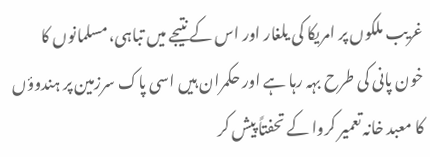غریب ملکوں پر امریکا کی یلغار اور اس کے نتیجے میں تباہی، مسلمانوں کا خون پانی کی طرح بہہ رہا ہے اور حکمران ہیں اسی پاک سرزمین پر ہندوؤں کا معبد خانہ تعمیر کروا کے تحفتاً پیش کر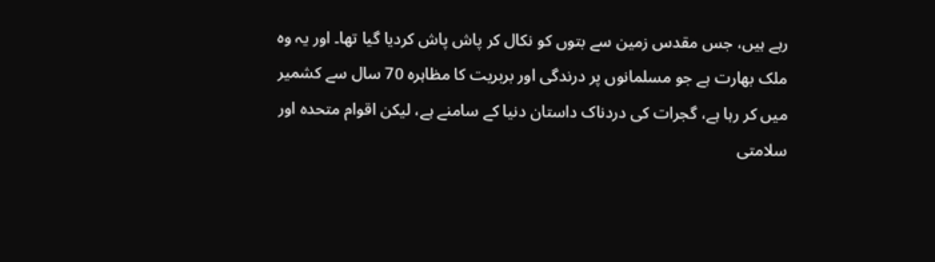رہے ہیں، جس مقدس زمین سے بتوں کو نکال کر پاش پاش کردیا گیا تھا۔ اور یہ وہ ملک بھارت ہے جو مسلمانوں پر درندگی اور بربریت کا مظاہرہ 70 سال سے کشمیر میں کر رہا ہے، گجرات کی دردناک داستان دنیا کے سامنے ہے، لیکن اقوام متحدہ اور سلامتی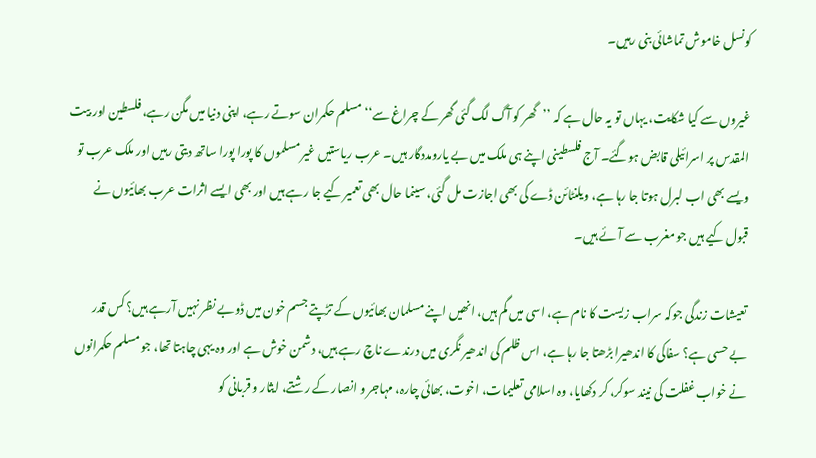کونسل خاموش تماشائی بنی رہیں۔

غیروں سے کیا شکایت، یہاں تو یہ حال ہے کہ ’’گھر کو آگ لگ گئی گھر کے چراغ سے‘‘ مسلم حکمران سوتے رہے، اپنی دنیا میں مگن رہے، فلسطین اور بیت المقدس پر اسرائیلی قابض ہوگئے۔ آج فلسطینی اپنے ہی ملک میں بے یارومددگار ہیں۔ عرب ریاستیں غیر مسلموں کا پورا پورا ساتھ دیتی رہیں اور ملک عرب تو ویسے بھی اب لبرل ہوتا جا رہا ہے، ویلنٹائن ڈے کی بھی اجازت مل گئی، سینما حال بھی تعمیر کیے جا رہے ہیں اور بھی ایسے اثرات عرب بھائیوں نے قبول کیے ہیں جو مغرب سے آئے ہیں۔

تعیشات زندگی جوکہ سراب زیست کا نام ہے، اسی میں گم ہیں، انھیں اپنے مسلمان بھائیوں کے تڑپتے جسم خون میں ڈوبے نظر نہیں آرہے ہیں؟ کس قدر بے حسی ہے؟ سفاکی کا اندھیرا بڑھتا جا رہا ہے، اس ظلم کی اندھیر نگری میں درندے ناچ رہے ہیں، دشمن خوش ہے اور وہ یہی چاہتا تھا، جو مسلم حکمرانوں نے خواب غفلت کی نیند سوکر، کر دکھایا، وہ اسلامی تعلیمات، اخوت، بھائی چارہ، مہاجر و انصار کے رشتے، ایثار و قربانی کو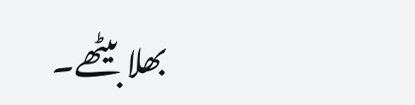بھلا بیٹھے۔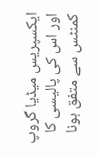ایکسپریس میڈیا گروپ اور اس کی پالیسی کا کمنٹس سے متفق ہونا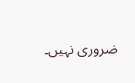ضروری نہیں۔